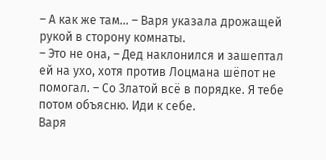– А как же там… – Варя указала дрожащей рукой в сторону комнаты.
– Это не она, – Дед наклонился и зашептал ей на ухо, хотя против Лоцмана шёпот не помогал. – Со Златой всё в порядке. Я тебе потом объясню. Иди к себе.
Варя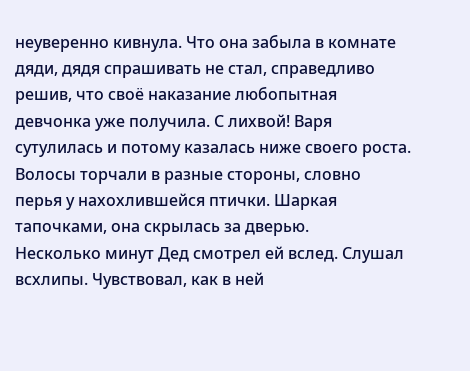неуверенно кивнула. Что она забыла в комнате дяди, дядя спрашивать не стал, справедливо решив, что своё наказание любопытная девчонка уже получила. С лихвой! Варя сутулилась и потому казалась ниже своего роста. Волосы торчали в разные стороны, словно перья у нахохлившейся птички. Шаркая тапочками, она скрылась за дверью.
Несколько минут Дед смотрел ей вслед. Слушал всхлипы. Чувствовал, как в ней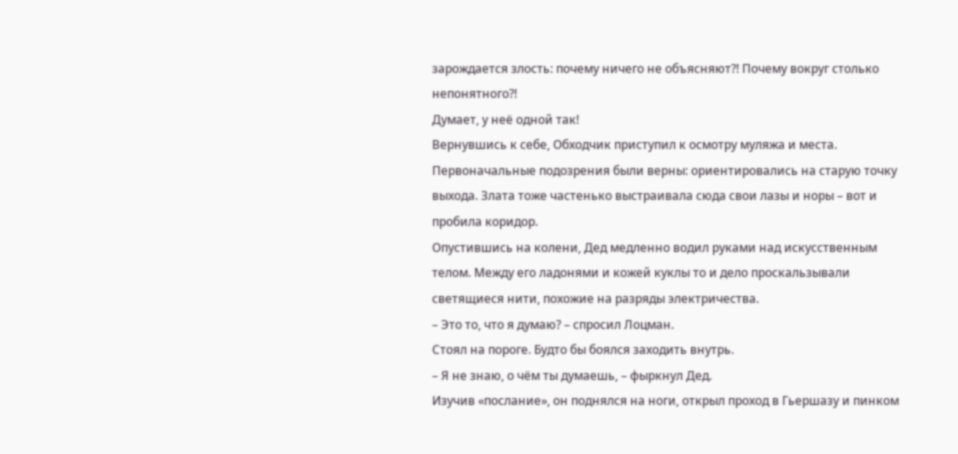зарождается злость: почему ничего не объясняют?! Почему вокруг столько непонятного?!
Думает, у неё одной так!
Вернувшись к себе, Обходчик приступил к осмотру муляжа и места.
Первоначальные подозрения были верны: ориентировались на старую точку выхода. Злата тоже частенько выстраивала сюда свои лазы и норы – вот и пробила коридор.
Опустившись на колени, Дед медленно водил руками над искусственным телом. Между его ладонями и кожей куклы то и дело проскальзывали светящиеся нити, похожие на разряды электричества.
– Это то, что я думаю? – спросил Лоцман.
Стоял на пороге. Будто бы боялся заходить внутрь.
– Я не знаю, о чём ты думаешь, – фыркнул Дед.
Изучив «послание», он поднялся на ноги, открыл проход в Гьершазу и пинком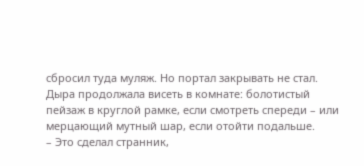сбросил туда муляж. Но портал закрывать не стал.
Дыра продолжала висеть в комнате: болотистый пейзаж в круглой рамке, если смотреть спереди – или мерцающий мутный шар, если отойти подальше.
– Это сделал странник,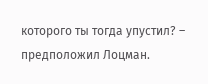которого ты тогда упустил? – предположил Лоцман.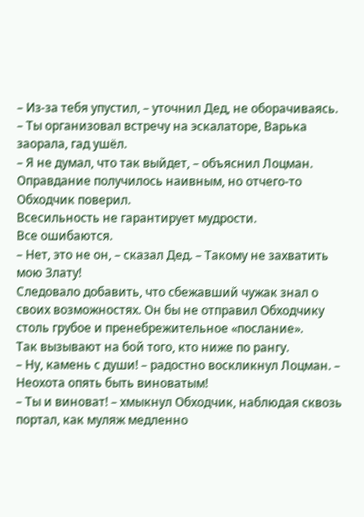– Из-за тебя упустил, – уточнил Дед, не оборачиваясь. – Ты организовал встречу на эскалаторе, Варька заорала, гад ушёл.
– Я не думал, что так выйдет, – объяснил Лоцман.
Оправдание получилось наивным, но отчего-то Обходчик поверил.
Всесильность не гарантирует мудрости.
Все ошибаются.
– Нет, это не он, – сказал Дед. – Такому не захватить мою Злату!
Следовало добавить, что сбежавший чужак знал о своих возможностях. Он бы не отправил Обходчику столь грубое и пренебрежительное «послание».
Так вызывают на бой того, кто ниже по рангу.
– Ну, камень с души! – радостно воскликнул Лоцман. – Неохота опять быть виноватым!
– Ты и виноват! – хмыкнул Обходчик, наблюдая сквозь портал, как муляж медленно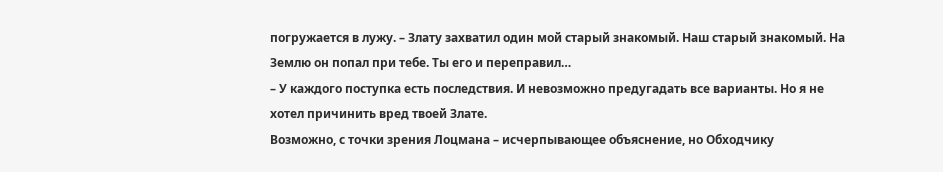погружается в лужу. – Злату захватил один мой старый знакомый. Наш старый знакомый. На Землю он попал при тебе. Ты его и переправил…
– У каждого поступка есть последствия. И невозможно предугадать все варианты. Но я не хотел причинить вред твоей Злате.
Возможно, с точки зрения Лоцмана – исчерпывающее объяснение, но Обходчику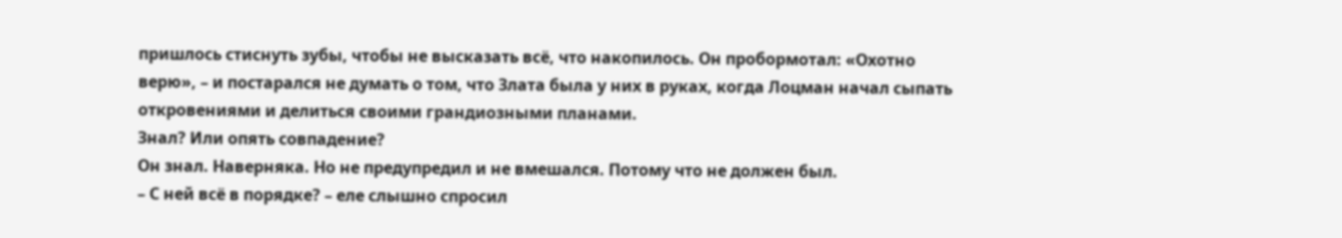пришлось стиснуть зубы, чтобы не высказать всё, что накопилось. Он пробормотал: «Охотно верю», – и постарался не думать о том, что Злата была у них в руках, когда Лоцман начал сыпать откровениями и делиться своими грандиозными планами.
Знал? Или опять совпадение?
Он знал. Наверняка. Но не предупредил и не вмешался. Потому что не должен был.
– С ней всё в порядке? – еле слышно спросил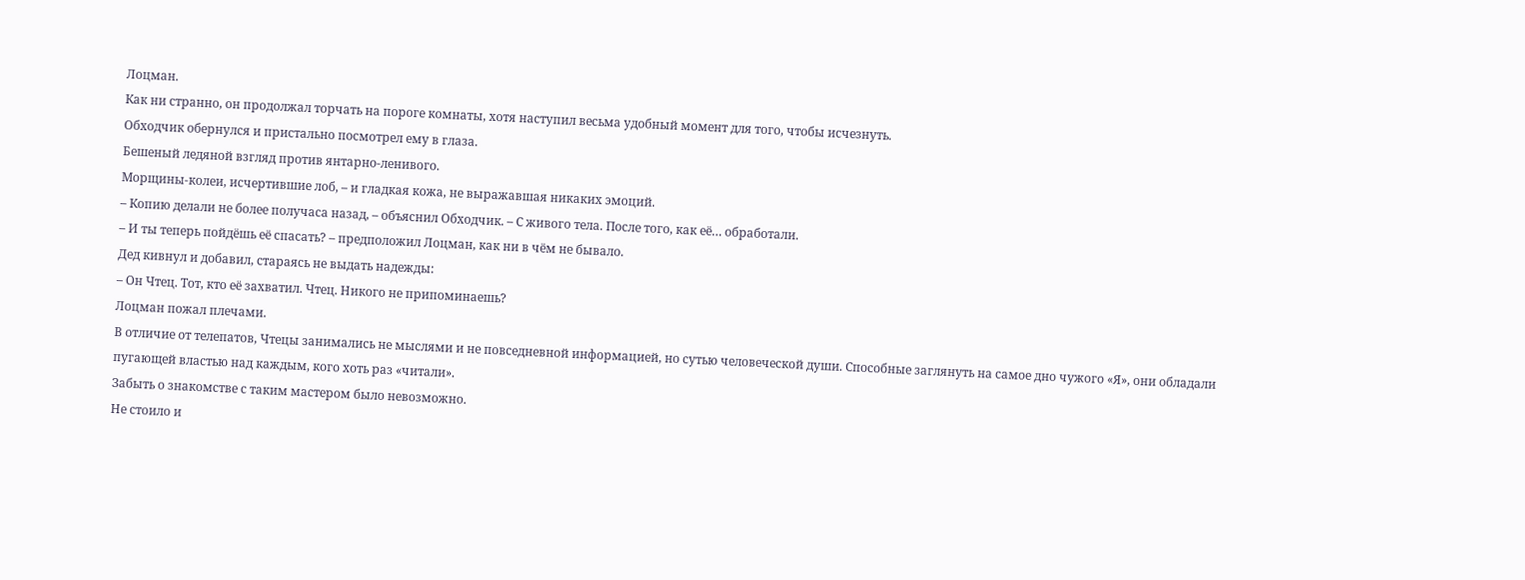Лоцман.
Как ни странно, он продолжал торчать на пороге комнаты, хотя наступил весьма удобный момент для того, чтобы исчезнуть.
Обходчик обернулся и пристально посмотрел ему в глаза.
Бешеный ледяной взгляд против янтарно-ленивого.
Морщины-колеи, исчертившие лоб, – и гладкая кожа, не выражавшая никаких эмоций.
– Копию делали не более получаса назад, – объяснил Обходчик. – С живого тела. После того, как её… обработали.
– И ты теперь пойдёшь её спасать? – предположил Лоцман, как ни в чём не бывало.
Дед кивнул и добавил, стараясь не выдать надежды:
– Он Чтец. Тот, кто её захватил. Чтец. Никого не припоминаешь?
Лоцман пожал плечами.
В отличие от телепатов, Чтецы занимались не мыслями и не повседневной информацией, но сутью человеческой души. Способные заглянуть на самое дно чужого «Я», они обладали пугающей властью над каждым, кого хоть раз «читали».
Забыть о знакомстве с таким мастером было невозможно.
Не стоило и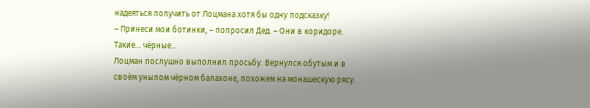надеяться получить от Лоцмана хотя бы одну подсказку!
– Принеси мои ботинки, – попросил Дед. – Они в коридоре. Такие… чёрные...
Лоцман послушно выполнил просьбу. Вернулся обутым и в своём унылом чёрном балахоне, похожем на монашескую рясу.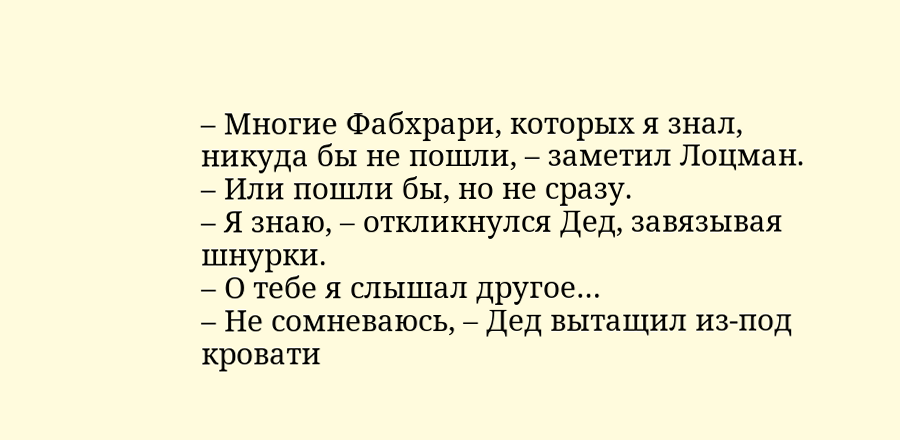– Многие Фабхрари, которых я знал, никуда бы не пошли, – заметил Лоцман. – Или пошли бы, но не сразу.
– Я знаю, – откликнулся Дед, завязывая шнурки.
– О тебе я слышал другое…
– Не сомневаюсь, – Дед вытащил из-под кровати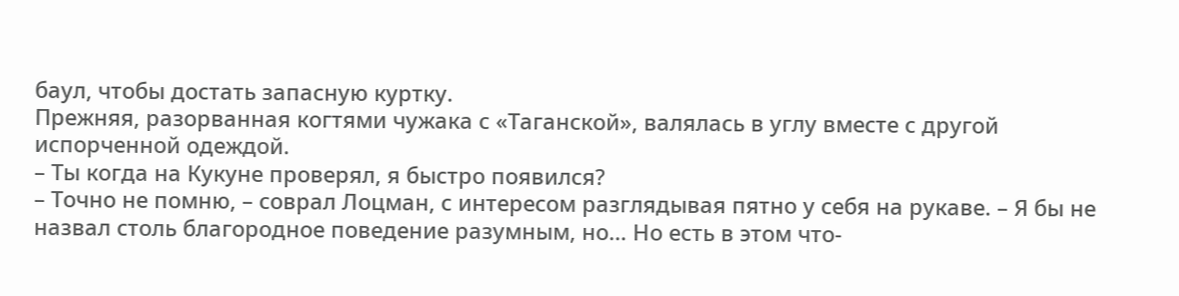баул, чтобы достать запасную куртку.
Прежняя, разорванная когтями чужака с «Таганской», валялась в углу вместе с другой испорченной одеждой.
– Ты когда на Кукуне проверял, я быстро появился?
– Точно не помню, – соврал Лоцман, с интересом разглядывая пятно у себя на рукаве. – Я бы не назвал столь благородное поведение разумным, но… Но есть в этом что-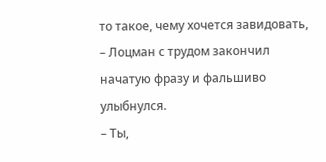то такое, чему хочется завидовать, – Лоцман с трудом закончил начатую фразу и фальшиво улыбнулся.
– Ты,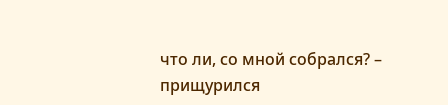что ли, со мной собрался? – прищурился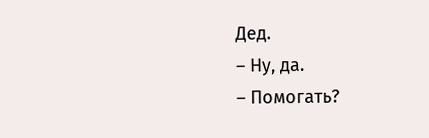Дед.
– Ну, да.
– Помогать?